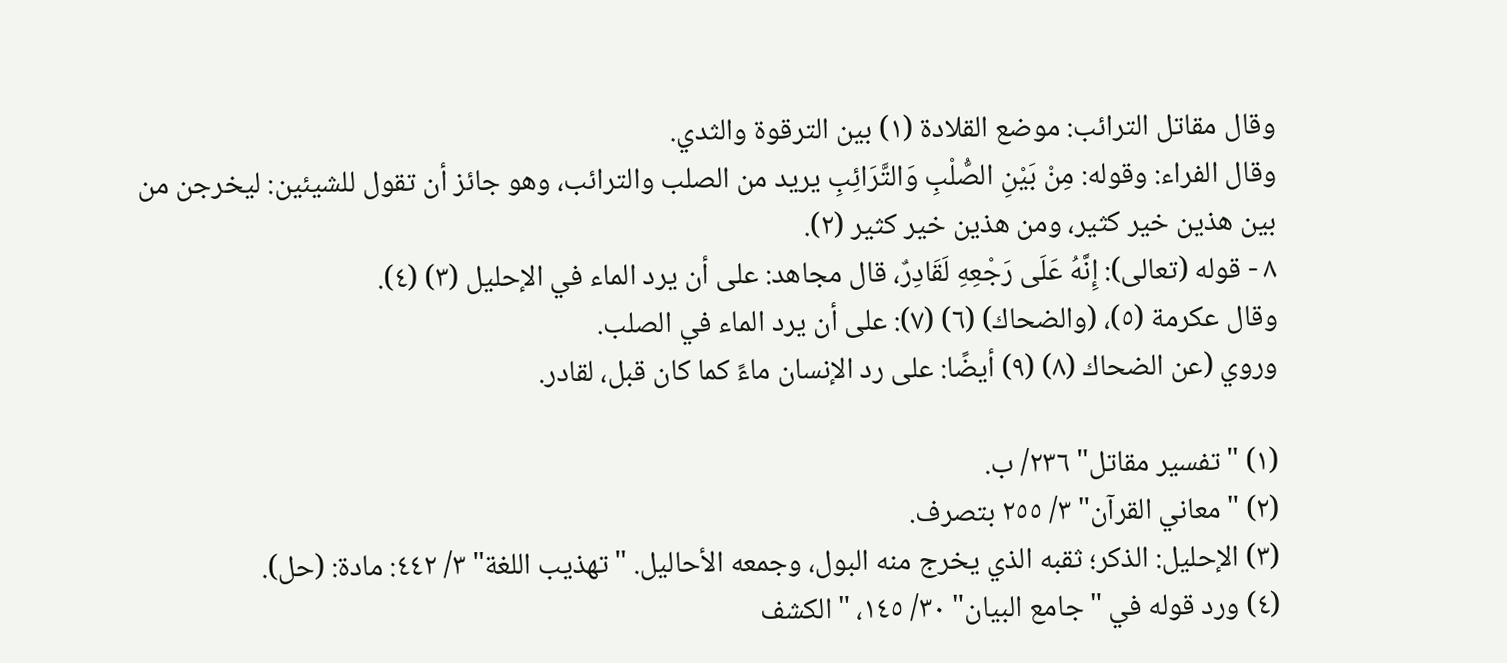وقال مقاتل الترائب: موضع القلادة (١) بين الترقوة والثدي.
وقال الفراء: وقوله: مِنْ بَيْنِ الصُّلْبِ وَالتَّرَائِبِ يريد من الصلب والترائب، وهو جائز أن تقول للشيئين: ليخرجن من بين هذين خير كثير، ومن هذين خير كثير (٢).
٨ - قوله (تعالى): إِنَّهُ عَلَى رَجْعِهِ لَقَادِرٌ، قال مجاهد: على أن يرد الماء في الإحليل (٣) (٤).
وقال عكرمة (٥)، (والضحاك) (٦) (٧): على أن يرد الماء في الصلب.
وروي (عن الضحاك (٨) (٩) أيضًا: على رد الإنسان ماءً كما كان قبل، لقادر.

(١) "تفسير مقاتل" ٢٣٦/ ب.
(٢) "معاني القرآن" ٣/ ٢٥٥ بتصرف.
(٣) الإحليل: الذكر؛ ثقبه الذي يخرج منه البول، وجمعه الأحاليل. "تهذيب اللغة" ٣/ ٤٤٢: مادة: (حل).
(٤) ورد قوله في "جامع البيان" ٣٠/ ١٤٥، "الكشف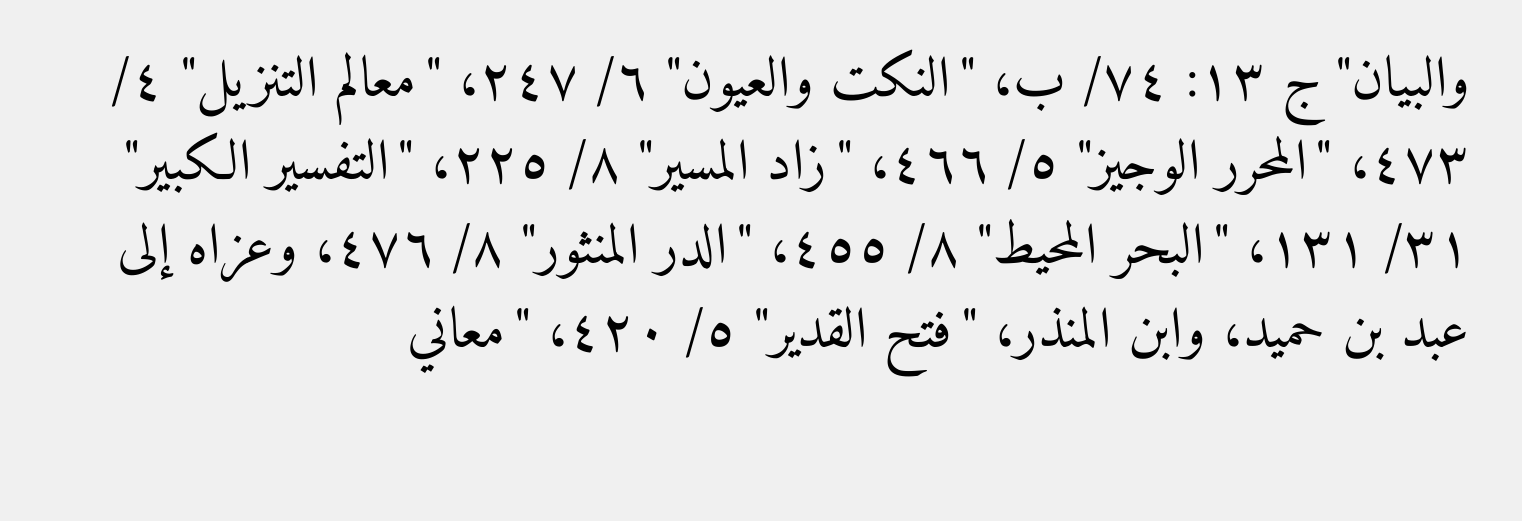والبيان" ج ١٣: ٧٤/ ب، "النكت والعيون" ٦/ ٢٤٧، "معالم التنزيل" ٤/ ٤٧٣، "المحرر الوجيز" ٥/ ٤٦٦، "زاد المسير" ٨/ ٢٢٥، "التفسير الكبير" ٣١/ ١٣١، "البحر المحيط" ٨/ ٤٥٥، "الدر المنثور" ٨/ ٤٧٦، وعزاه إلى عبد بن حميد، وابن المنذر، "فتح القدير" ٥/ ٤٢٠، "معاني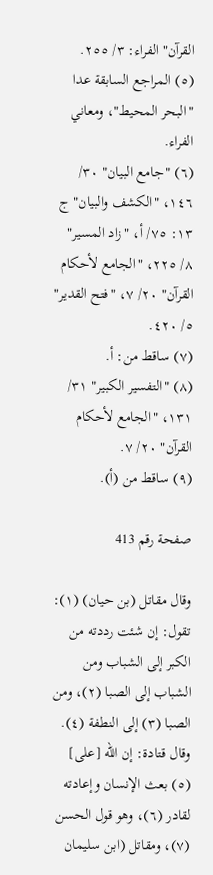القرآن" الفراء: ٣/ ٢٥٥.
(٥) المراجع السابقة عدا "البحر المحيط"، ومعاني الفراء.
(٦) "جامع البيان" ٣٠/ ١٤٦، "الكشف والبيان" ج ١٣: ٧٥/ أ، "زاد المسير" ٨/ ٢٢٥، "الجامع لأحكام القرآن" ٢٠/ ٧، "فتح القدير" ٥/ ٤٢٠.
(٧) ساقط من: أ.
(٨) "التفسير الكبير" ٣١/ ١٣١، "الجامع لأحكام القرآن" ٢٠/ ٧.
(٩) ساقط من (أ).

صفحة رقم 413

وقال مقاتل (بن حيان) (١): تقول: إن شئت رددته من الكبر إلى الشباب ومن الشباب إلى الصبا (٢)، ومن الصبا (٣) إلى النطفة (٤).
وقال قتادة: إن الله [على] (٥) بعث الإنسان وإعادته لقادر (٦)، وهو قول الحسن (٧)، ومقاتل (ابن سليمان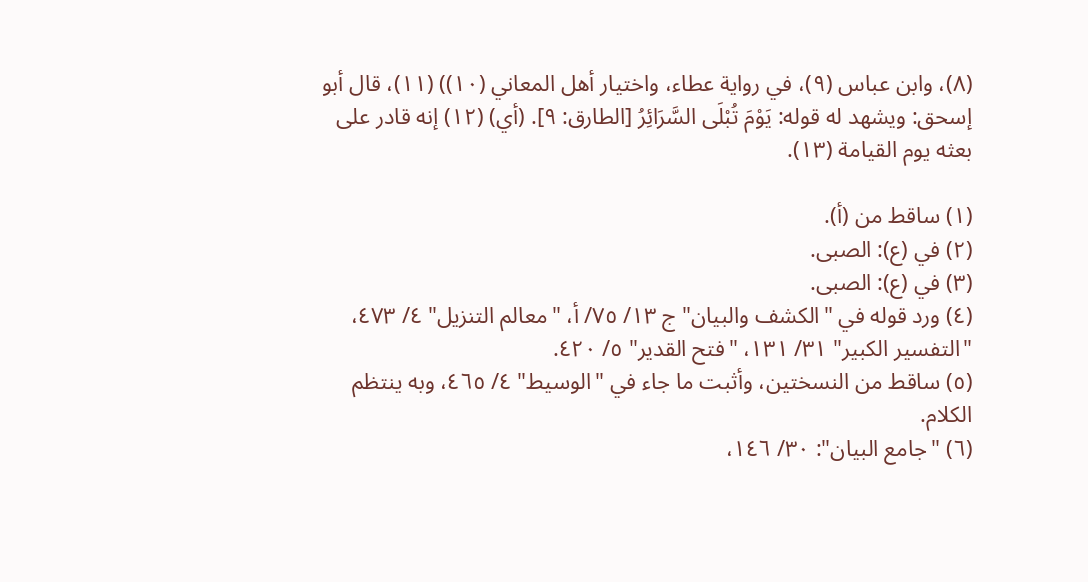(٨)، وابن عباس (٩)، في رواية عطاء، واختيار أهل المعاني (١٠)) (١١)، قال أبو إسحق: ويشهد له قوله: يَوْمَ تُبْلَى السَّرَائِرُ [الطارق: ٩]. (أي) (١٢) إنه قادر على بعثه يوم القيامة (١٣).

(١) ساقط من (أ).
(٢) في (ع): الصبى.
(٣) في (ع): الصبى.
(٤) ورد قوله في "الكشف والبيان" ج ١٣/ ٧٥/ أ، "معالم التنزيل" ٤/ ٤٧٣، "التفسير الكبير" ٣١/ ١٣١، "فتح القدير" ٥/ ٤٢٠.
(٥) ساقط من النسختين، وأثبت ما جاء في "الوسيط" ٤/ ٤٦٥، وبه ينتظم الكلام.
(٦) "جامع البيان": ٣٠/ ١٤٦،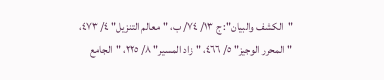"الكشف والبيان": ج ١٣/ ٧٤/ ب، "معالم التنزيل" ٤/ ٤٧٣، "المحرر الوجيز" ٥/ ٤٦٦، "زاد المسير" ٨/ ٢٢٥، "الجامع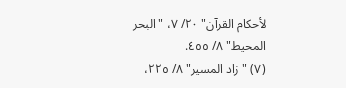لأحكام القرآن" ٢٠/ ٧، "البحر المحيط" ٨/ ٤٥٥.
(٧) "زاد المسير" ٨/ ٢٢٥،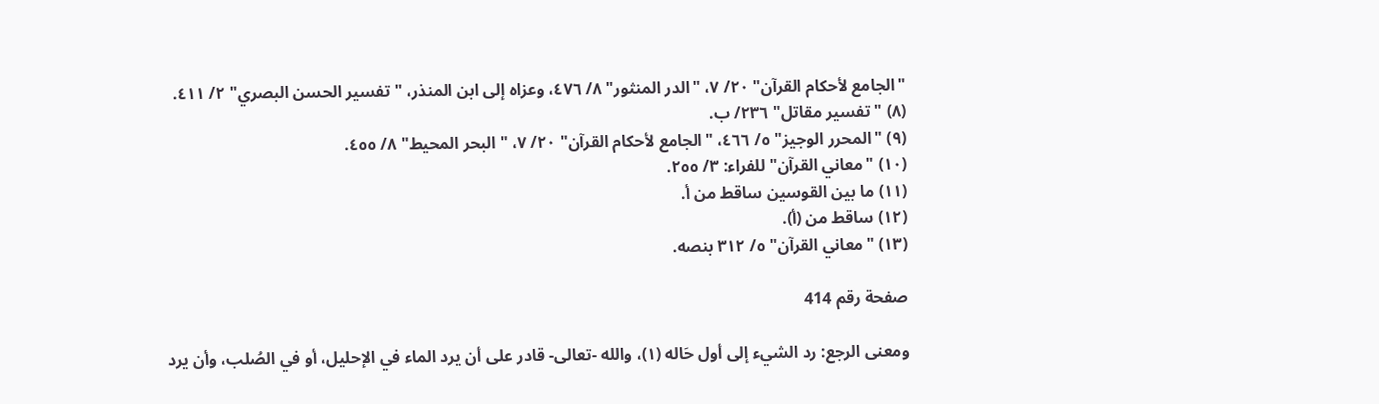"الجامع لأحكام القرآن" ٢٠/ ٧، "الدر المنثور" ٨/ ٤٧٦، وعزاه إلى ابن المنذر، "تفسير الحسن البصري" ٢/ ٤١١.
(٨) "تفسير مقاتل" ٢٣٦/ ب.
(٩) "المحرر الوجيز" ٥/ ٤٦٦، "الجامع لأحكام القرآن" ٢٠/ ٧، "البحر المحيط" ٨/ ٤٥٥.
(١٠) "معاني القرآن" للفراء: ٣/ ٢٥٥.
(١١) ما بين القوسين ساقط من أ.
(١٢) ساقط من (أ).
(١٣) "معاني القرآن" ٥/ ٣١٢ بنصه.

صفحة رقم 414

ومعنى الرجع: رد الشيء إلى أول حَاله (١)، والله -تعالى- قادر على أن يرد الماء في الإحليل، أو في الصُلب، وأن يرد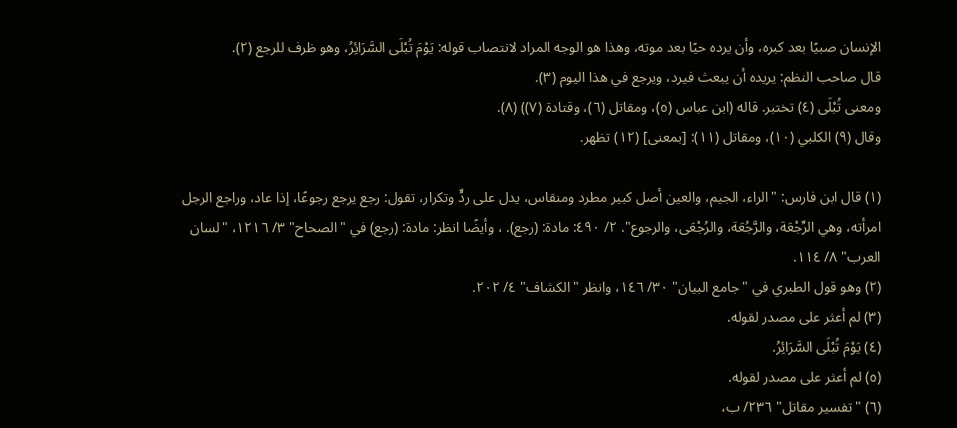الإنسان صبيًا بعد كبره، وأن يرده حيًا بعد موته، وهذا هو الوجه المراد لانتصاب قوله: يَوْمَ تُبْلَى السَّرَائِرُ، وهو ظرف للرجع (٢).
قال صاحب النظم: يريده أن يبعث فيرد، ويرجع في هذا اليوم (٣).
ومعنى تُبْلَى (٤) تختبر. قاله (ابن عباس (٥)، ومقاتل (٦)، وقتادة (٧)) (٨).
وقال (٩) الكلبي (١٠)، ومقاتل (١١): [بمعنى] (١٢) تظهر.

(١) قال ابن فارس: "الراء، الجيم، والعين أصل كبير مطرد ومنقاس، يدل على ردٍّ وتكرار، تقول: رجع يرجع رجوعًا، إذا عاد، وراجع الرجل امرأته، وهي الرِّجْعَة، والرَّجُعَة، والرُجْعَى، والرجوع". ٢/ ٤٩٠: مادة: (رجع). ، وأيضًا انظر: مادة: (رجع) في "الصحاح" ٣/ ١٢١٦، "لسان العرب" ٨/ ١١٤.
(٢) وهو قول الطبري في "جامع البيان" ٣٠/ ١٤٦، وانظر "الكشاف" ٤/ ٢٠٢.
(٣) لم أعثر على مصدر لقوله.
(٤) يَوْمَ تُبْلَى السَّرَائِرُ.
(٥) لم أعثر على مصدر لقوله.
(٦) "تفسير مقاتل" ٢٣٦/ ب،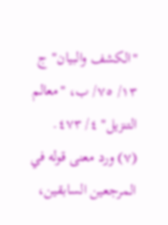"الكشف والبيان" ج ١٣/ ٧٥/ ب، "معالم التنزيل" ٤/ ٤٧٣.
(٧) ورد معنى قوله في المرجعين السابقين،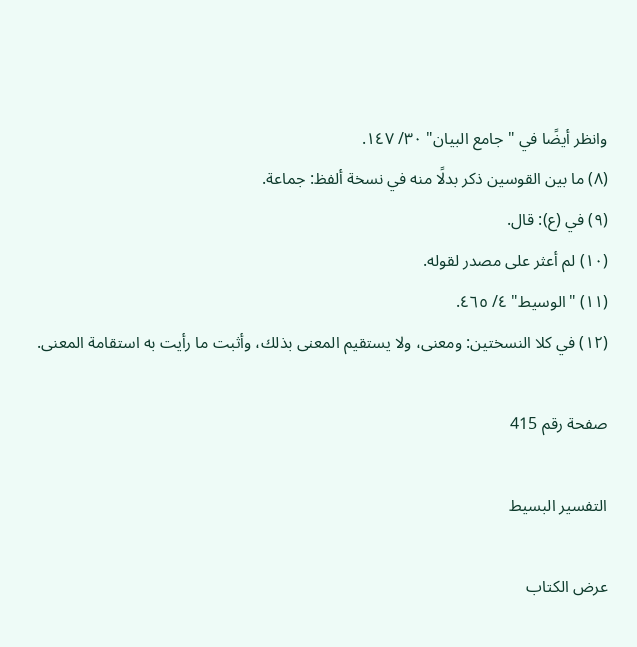وانظر أيضًا في "جامع البيان" ٣٠/ ١٤٧.
(٨) ما بين القوسين ذكر بدلًا منه في نسخة ألفظ: جماعة.
(٩) في (ع): قال.
(١٠) لم أعثر على مصدر لقوله.
(١١) "الوسيط" ٤/ ٤٦٥.
(١٢) في كلا النسختين: ومعنى، ولا يستقيم المعنى بذلك، وأثبت ما رأيت به استقامة المعنى.

صفحة رقم 415

التفسير البسيط

عرض الكتاب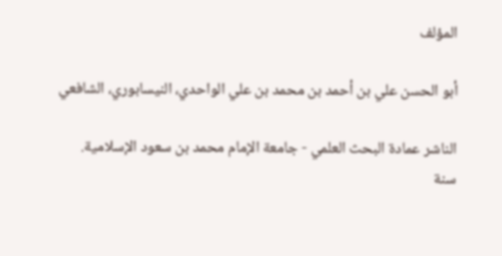المؤلف

أبو الحسن علي بن أحمد بن محمد بن علي الواحدي، النيسابوري، الشافعي

الناشر عمادة البحث العلمي - جامعة الإمام محمد بن سعود الإسلامية.
سنة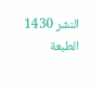النشر 1430
الطبعة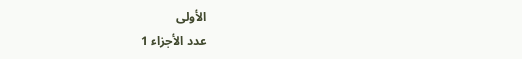الأولى
عدد الأجزاء 1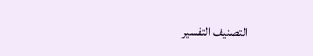التصنيف التفسير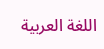اللغة العربية